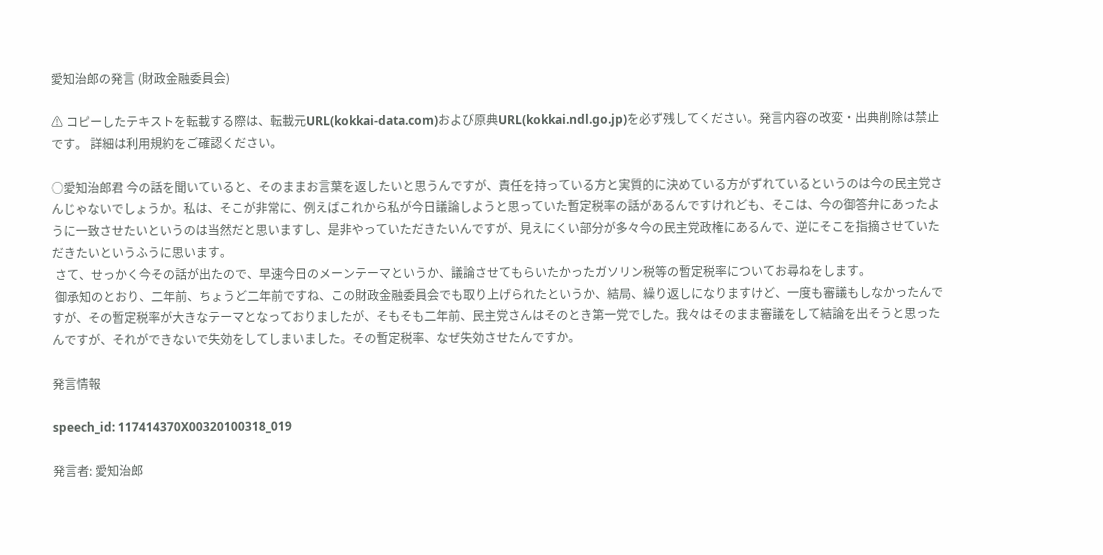愛知治郎の発言 (財政金融委員会)

⚠ コピーしたテキストを転載する際は、転載元URL(kokkai-data.com)および原典URL(kokkai.ndl.go.jp)を必ず残してください。発言内容の改変・出典削除は禁止です。 詳細は利用規約をご確認ください。

○愛知治郎君 今の話を聞いていると、そのままお言葉を返したいと思うんですが、責任を持っている方と実質的に決めている方がずれているというのは今の民主党さんじゃないでしょうか。私は、そこが非常に、例えばこれから私が今日議論しようと思っていた暫定税率の話があるんですけれども、そこは、今の御答弁にあったように一致させたいというのは当然だと思いますし、是非やっていただきたいんですが、見えにくい部分が多々今の民主党政権にあるんで、逆にそこを指摘させていただきたいというふうに思います。
 さて、せっかく今その話が出たので、早速今日のメーンテーマというか、議論させてもらいたかったガソリン税等の暫定税率についてお尋ねをします。
 御承知のとおり、二年前、ちょうど二年前ですね、この財政金融委員会でも取り上げられたというか、結局、繰り返しになりますけど、一度も審議もしなかったんですが、その暫定税率が大きなテーマとなっておりましたが、そもそも二年前、民主党さんはそのとき第一党でした。我々はそのまま審議をして結論を出そうと思ったんですが、それができないで失効をしてしまいました。その暫定税率、なぜ失効させたんですか。

発言情報

speech_id: 117414370X00320100318_019

発言者: 愛知治郎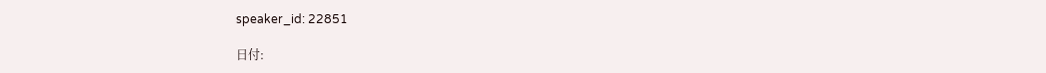speaker_id: 22851

日付: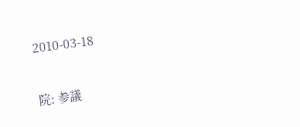2010-03-18

院: 参議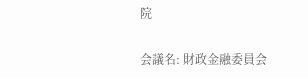院

会議名: 財政金融委員会